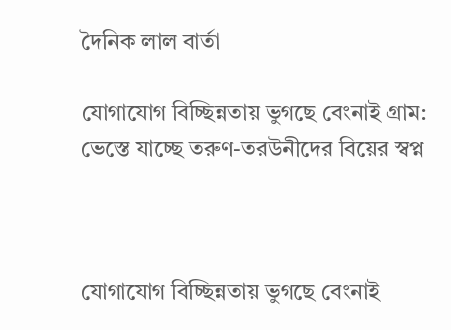দৈনিক লাল বার্তা

যোগাযোগ বিচ্ছিন্নতায় ভুগছে বেংনাই গ্রাম: ভেস্তে যাচ্ছে তরুণ-তরউনীদের বিয়ের স্বপ্ন



যোগাযোগ বিচ্ছিন্নতায় ভুগছে বেংনাই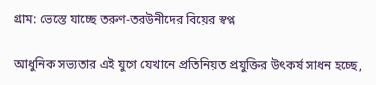গ্রাম: ভেস্তে যাচ্ছে তরুণ-তরউনীদের বিয়ের স্বপ্ন

আধুনিক সভ্যতার এই যুগে যেখানে প্রতিনিয়ত প্রযুক্তির উৎকর্ষ সাধন হচ্ছে,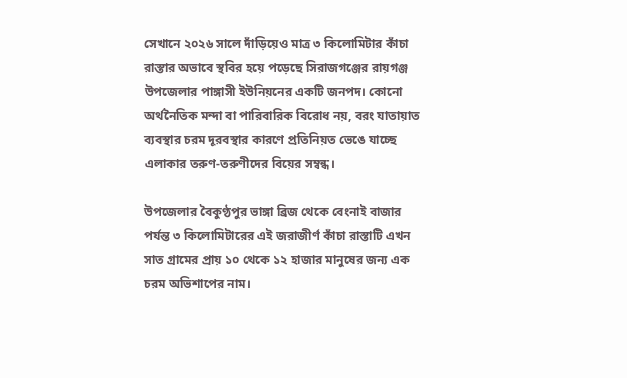সেখানে ২০২৬ সালে দাঁড়িয়েও মাত্র ৩ কিলোমিটার কাঁচা রাস্তার অভাবে স্থবির হয়ে পড়েছে সিরাজগঞ্জের রায়গঞ্জ উপজেলার পাঙ্গাসী ইউনিয়নের একটি জনপদ। কোনো অর্থনৈতিক মন্দা বা পারিবারিক বিরোধ নয়, বরং যাতায়াত ব্যবস্থার চরম দূরবস্থার কারণে প্রতিনিয়ত ভেঙে যাচ্ছে এলাকার তরুণ-তরুণীদের বিয়ের সম্বন্ধ।

উপজেলার বৈকুণ্ঠপুর ভাঙ্গা ব্রিজ থেকে বেংনাই বাজার পর্যন্ত ৩ কিলোমিটারের এই জরাজীর্ণ কাঁচা রাস্তাটি এখন সাত গ্রামের প্রায় ১০ থেকে ১২ হাজার মানুষের জন্য এক চরম অভিশাপের নাম।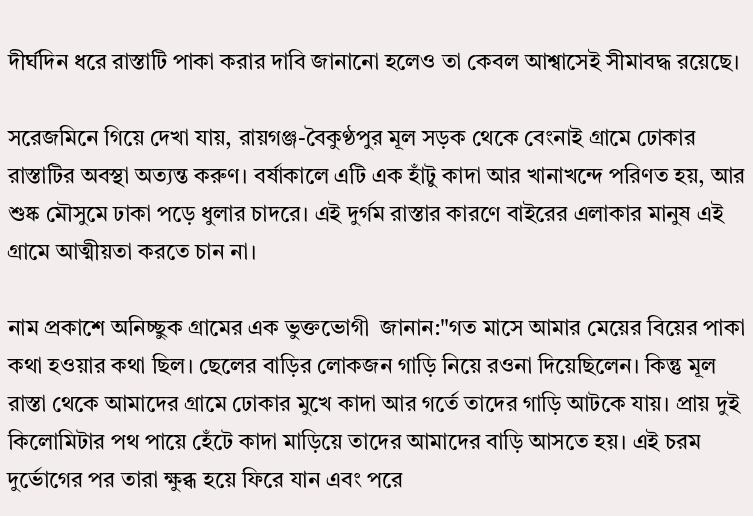দীর্ঘদিন ধরে রাস্তাটি পাকা করার দাবি জানানো হলেও তা কেবল আশ্বাসেই সীমাবদ্ধ রয়েছে।

সরেজমিনে গিয়ে দেখা যায়, রায়গঞ্জ-বৈকুণ্ঠপুর মূল সড়ক থেকে বেংনাই গ্রামে ঢোকার রাস্তাটির অবস্থা অত্যন্ত করুণ। বর্ষাকালে এটি এক হাঁটু কাদা আর খানাখন্দে পরিণত হয়, আর শুষ্ক মৌসুমে ঢাকা পড়ে ধুলার চাদরে। এই দুর্গম রাস্তার কারণে বাইরের এলাকার মানুষ এই গ্রামে আত্মীয়তা করতে চান না।

নাম প্রকাশে অনিচ্ছুক গ্রামের এক ভুক্তভোগী  জানান:"গত মাসে আমার মেয়ের বিয়ের পাকা কথা হওয়ার কথা ছিল। ছেলের বাড়ির লোকজন গাড়ি নিয়ে রওনা দিয়েছিলেন। কিন্তু মূল রাস্তা থেকে আমাদের গ্রামে ঢোকার মুখে কাদা আর গর্তে তাদের গাড়ি আটকে যায়। প্রায় দুই কিলোমিটার পথ পায়ে হেঁটে কাদা মাড়িয়ে তাদের আমাদের বাড়ি আসতে হয়। এই চরম দুর্ভোগের পর তারা ক্ষুব্ধ হয়ে ফিরে যান এবং পরে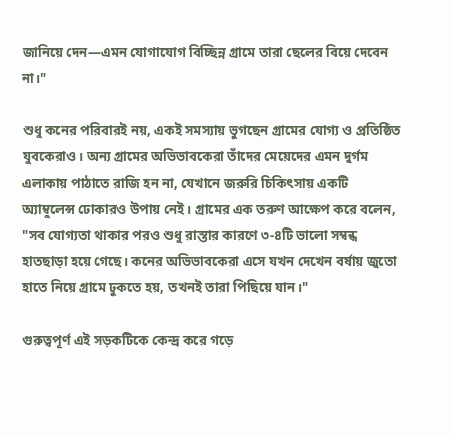জানিয়ে দেন—এমন যোগাযোগ বিচ্ছিন্ন গ্রামে তারা ছেলের বিয়ে দেবেন না।"

শুধু কনের পরিবারই নয়, একই সমস্যায় ভুগছেন গ্রামের যোগ্য ও প্রতিষ্ঠিত যুবকেরাও। অন্য গ্রামের অভিভাবকেরা তাঁদের মেয়েদের এমন দুর্গম এলাকায় পাঠাতে রাজি হন না, যেখানে জরুরি চিকিৎসায় একটি অ্যাম্বুলেন্স ঢোকারও উপায় নেই। গ্রামের এক তরুণ আক্ষেপ করে বলেন, "সব যোগ্যতা থাকার পরও শুধু রাস্তার কারণে ৩-৪টি ভালো সম্বন্ধ হাতছাড়া হয়ে গেছে। কনের অভিভাবকেরা এসে যখন দেখেন বর্ষায় জুতো হাতে নিয়ে গ্রামে ঢুকতে হয়, তখনই তারা পিছিয়ে যান।"

গুরুত্বপূর্ণ এই সড়কটিকে কেন্দ্র করে গড়ে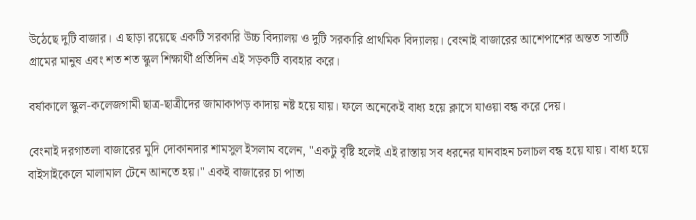উঠেছে দুটি বাজার। এ ছাড়া রয়েছে একটি সরকারি উচ্চ বিদ্যালয় ও দুটি সরকারি প্রাথমিক বিদ্যালয়। বেংনাই বাজারের আশেপাশের অন্তত সাতটি গ্রামের মানুষ এবং শত শত স্কুল শিক্ষার্থী প্রতিদিন এই সড়কটি ব্যবহার করে।

বর্ষাকালে স্কুল-কলেজগামী ছাত্র-ছাত্রীদের জামাকাপড় কাদায় নষ্ট হয়ে যায়। ফলে অনেকেই বাধ্য হয়ে ক্লাসে যাওয়া বন্ধ করে দেয়।

বেংনাই দরগাতলা বাজারের মুদি দোকানদার শামসুল ইসলাম বলেন, "একটু বৃষ্টি হলেই এই রাস্তায় সব ধরনের যানবাহন চলাচল বন্ধ হয়ে যায়। বাধ্য হয়ে বাইসাইকেলে মালামাল টেনে আনতে হয়।" একই বাজারের চা পাতা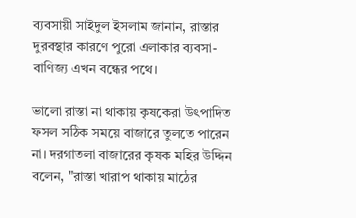ব্যবসায়ী সাইদুল ইসলাম জানান, রাস্তার দুরবস্থার কারণে পুরো এলাকার ব্যবসা-বাণিজ্য এখন বন্ধের পথে।

ভালো রাস্তা না থাকায় কৃষকেরা উৎপাদিত ফসল সঠিক সময়ে বাজারে তুলতে পারেন না। দরগাতলা বাজারের কৃষক মহির উদ্দিন বলেন, "রাস্তা খারাপ থাকায় মাঠের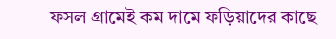ফসল গ্রামেই কম দামে ফড়িয়াদের কাছে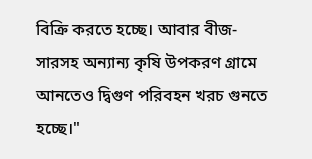বিক্রি করতে হচ্ছে। আবার বীজ-সারসহ অন্যান্য কৃষি উপকরণ গ্রামে আনতেও দ্বিগুণ পরিবহন খরচ গুনতে হচ্ছে।"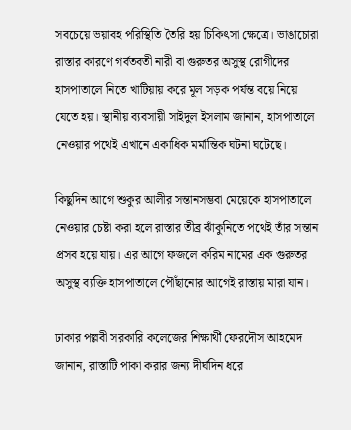সবচেয়ে ভয়াবহ পরিস্থিতি তৈরি হয় চিকিৎসা ক্ষেত্রে। ভাঙাচোরা রাস্তার কারণে গর্বতবতী নারী বা গুরুতর অসুস্থ রোগীদের হাসপাতালে নিতে খাটিয়ায় করে মূল সড়ক পর্যন্ত বয়ে নিয়ে যেতে হয়। স্থানীয় ব্যবসায়ী সাইদুল ইসলাম জানান, হাসপাতালে নেওয়ার পথেই এখানে একাধিক মর্মান্তিক ঘটনা ঘটেছে।

কিছুদিন আগে শুকুর আলীর সন্তানসম্ভবা মেয়েকে হাসপাতালে নেওয়ার চেষ্টা করা হলে রাস্তার তীব্র ঝাঁকুনিতে পথেই তাঁর সন্তান প্রসব হয়ে যায়। এর আগে ফজলে করিম নামের এক গুরুতর অসুস্থ ব্যক্তি হাসপাতালে পৌঁছানোর আগেই রাস্তায় মারা যান।

ঢাকার পল্লবী সরকারি কলেজের শিক্ষার্থী ফেরদৌস আহমেদ জানান, রাস্তাটি পাকা করার জন্য দীর্ঘদিন ধরে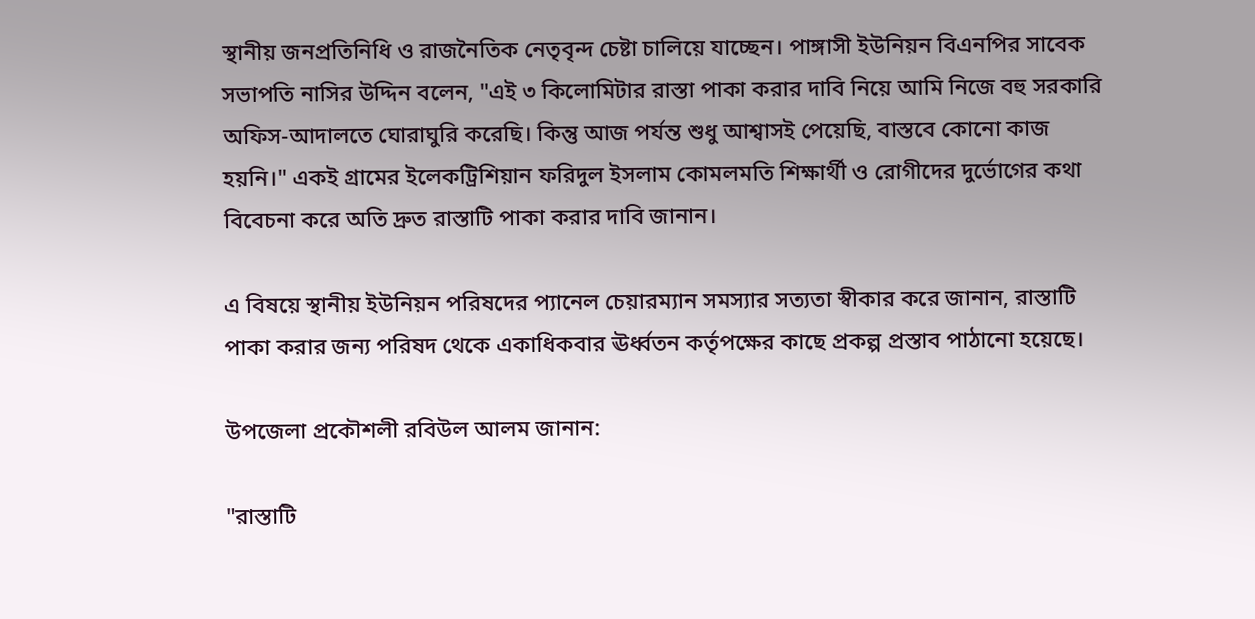স্থানীয় জনপ্রতিনিধি ও রাজনৈতিক নেতৃবৃন্দ চেষ্টা চালিয়ে যাচ্ছেন। পাঙ্গাসী ইউনিয়ন বিএনপির সাবেক সভাপতি নাসির উদ্দিন বলেন, "এই ৩ কিলোমিটার রাস্তা পাকা করার দাবি নিয়ে আমি নিজে বহু সরকারি অফিস-আদালতে ঘোরাঘুরি করেছি। কিন্তু আজ পর্যন্ত শুধু আশ্বাসই পেয়েছি, বাস্তবে কোনো কাজ হয়নি।" একই গ্রামের ইলেকট্রিশিয়ান ফরিদুল ইসলাম কোমলমতি শিক্ষার্থী ও রোগীদের দুর্ভোগের কথা বিবেচনা করে অতি দ্রুত রাস্তাটি পাকা করার দাবি জানান।

এ বিষয়ে স্থানীয় ইউনিয়ন পরিষদের প্যানেল চেয়ারম্যান সমস্যার সত্যতা স্বীকার করে জানান, রাস্তাটি পাকা করার জন্য পরিষদ থেকে একাধিকবার ঊর্ধ্বতন কর্তৃপক্ষের কাছে প্রকল্প প্রস্তাব পাঠানো হয়েছে।

উপজেলা প্রকৌশলী রবিউল আলম জানান:

"রাস্তাটি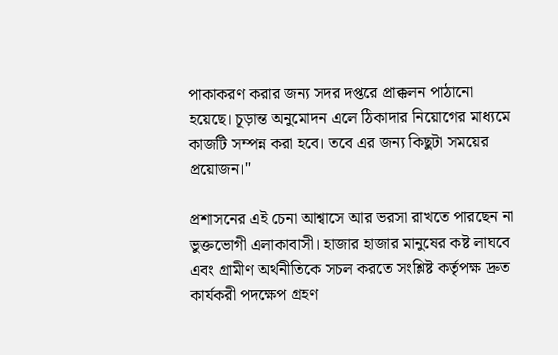পাকাকরণ করার জন্য সদর দপ্তরে প্রাক্কলন পাঠানো হয়েছে। চূড়ান্ত অনুমোদন এলে ঠিকাদার নিয়োগের মাধ্যমে কাজটি সম্পন্ন করা হবে। তবে এর জন্য কিছুটা সময়ের প্রয়োজন।"

প্রশাসনের এই চেনা আশ্বাসে আর ভরসা রাখতে পারছেন না ভুক্তভোগী এলাকাবাসী। হাজার হাজার মানুষের কষ্ট লাঘবে এবং গ্রামীণ অর্থনীতিকে সচল করতে সংশ্লিষ্ট কর্তৃপক্ষ দ্রুত কার্যকরী পদক্ষেপ গ্রহণ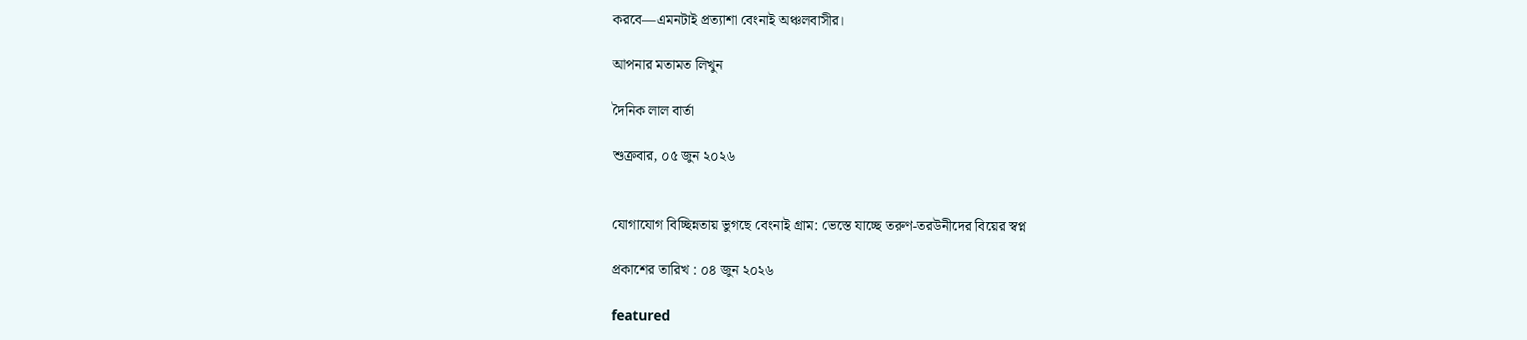করবে—এমনটাই প্রত্যাশা বেংনাই অঞ্চলবাসীর।

আপনার মতামত লিখুন

দৈনিক লাল বার্তা

শুক্রবার, ০৫ জুন ২০২৬


যোগাযোগ বিচ্ছিন্নতায় ভুগছে বেংনাই গ্রাম: ভেস্তে যাচ্ছে তরুণ-তরউনীদের বিয়ের স্বপ্ন

প্রকাশের তারিখ : ০৪ জুন ২০২৬

featured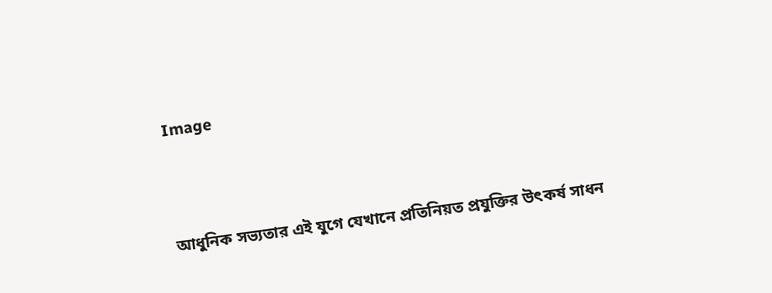Image



আধুনিক সভ্যতার এই যুগে যেখানে প্রতিনিয়ত প্রযুক্তির উৎকর্ষ সাধন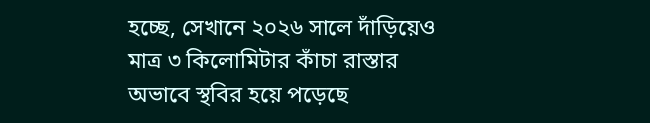হচ্ছে, সেখানে ২০২৬ সালে দাঁড়িয়েও মাত্র ৩ কিলোমিটার কাঁচা রাস্তার অভাবে স্থবির হয়ে পড়েছে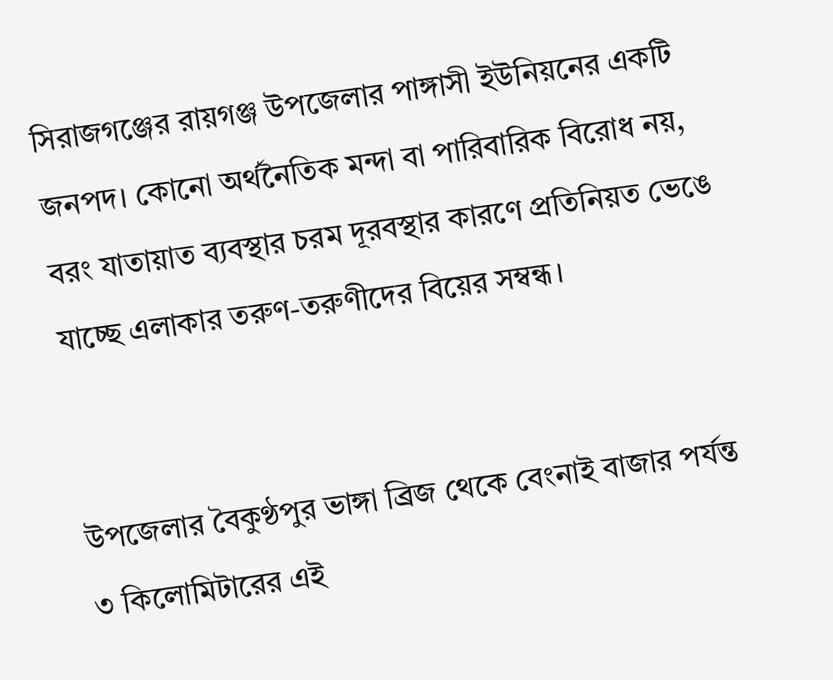সিরাজগঞ্জের রায়গঞ্জ উপজেলার পাঙ্গাসী ইউনিয়নের একটি জনপদ। কোনো অর্থনৈতিক মন্দা বা পারিবারিক বিরোধ নয়, বরং যাতায়াত ব্যবস্থার চরম দূরবস্থার কারণে প্রতিনিয়ত ভেঙে যাচ্ছে এলাকার তরুণ-তরুণীদের বিয়ের সম্বন্ধ।


উপজেলার বৈকুণ্ঠপুর ভাঙ্গা ব্রিজ থেকে বেংনাই বাজার পর্যন্ত ৩ কিলোমিটারের এই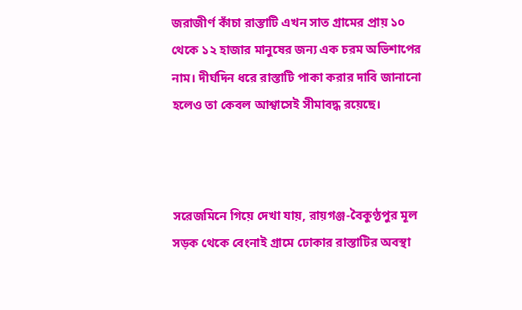জরাজীর্ণ কাঁচা রাস্তাটি এখন সাত গ্রামের প্রায় ১০ থেকে ১২ হাজার মানুষের জন্য এক চরম অভিশাপের নাম। দীর্ঘদিন ধরে রাস্তাটি পাকা করার দাবি জানানো হলেও তা কেবল আশ্বাসেই সীমাবদ্ধ রয়েছে।



সরেজমিনে গিয়ে দেখা যায়, রায়গঞ্জ-বৈকুণ্ঠপুর মূল সড়ক থেকে বেংনাই গ্রামে ঢোকার রাস্তাটির অবস্থা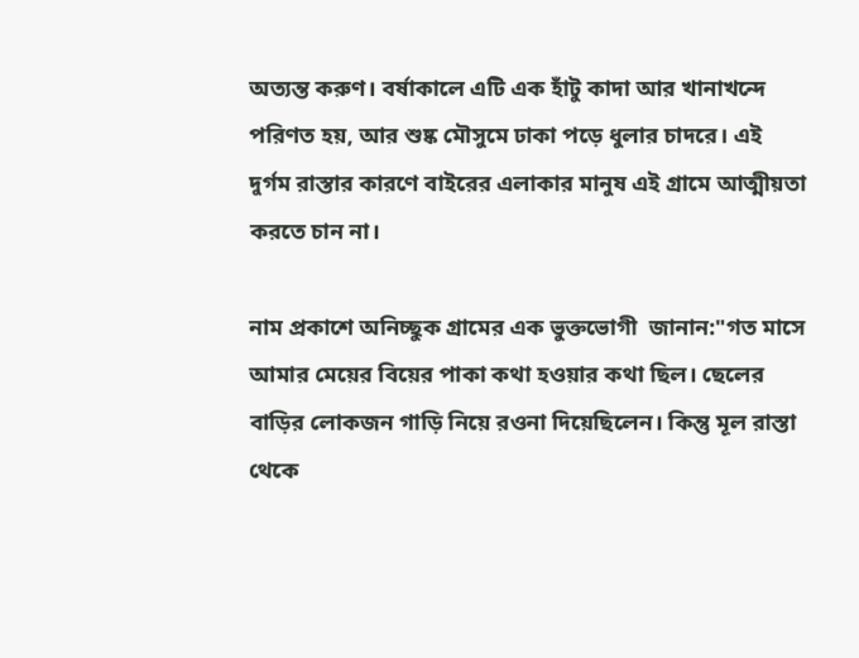অত্যন্ত করুণ। বর্ষাকালে এটি এক হাঁটু কাদা আর খানাখন্দে পরিণত হয়, আর শুষ্ক মৌসুমে ঢাকা পড়ে ধুলার চাদরে। এই দুর্গম রাস্তার কারণে বাইরের এলাকার মানুষ এই গ্রামে আত্মীয়তা করতে চান না।

নাম প্রকাশে অনিচ্ছুক গ্রামের এক ভুক্তভোগী  জানান:"গত মাসে আমার মেয়ের বিয়ের পাকা কথা হওয়ার কথা ছিল। ছেলের বাড়ির লোকজন গাড়ি নিয়ে রওনা দিয়েছিলেন। কিন্তু মূল রাস্তা থেকে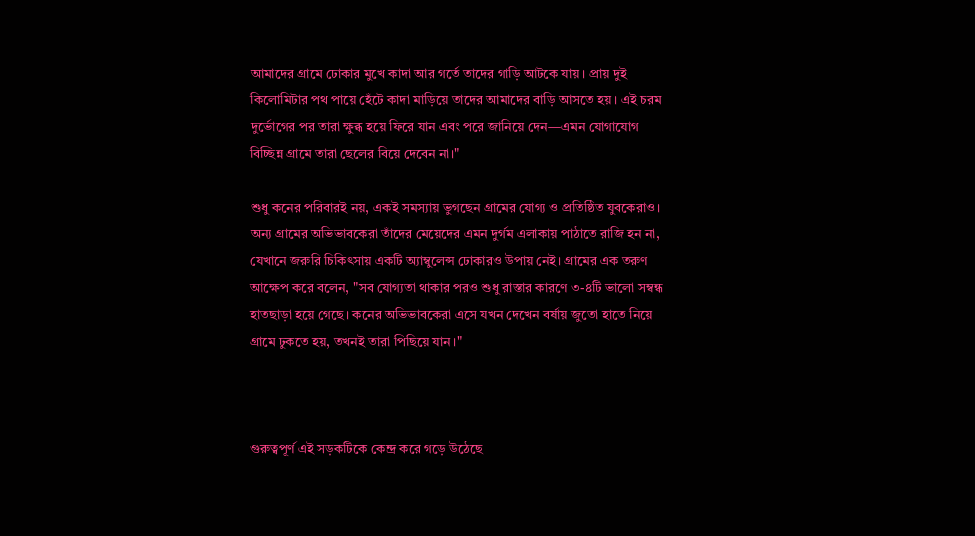আমাদের গ্রামে ঢোকার মুখে কাদা আর গর্তে তাদের গাড়ি আটকে যায়। প্রায় দুই কিলোমিটার পথ পায়ে হেঁটে কাদা মাড়িয়ে তাদের আমাদের বাড়ি আসতে হয়। এই চরম দুর্ভোগের পর তারা ক্ষুব্ধ হয়ে ফিরে যান এবং পরে জানিয়ে দেন—এমন যোগাযোগ বিচ্ছিন্ন গ্রামে তারা ছেলের বিয়ে দেবেন না।"

শুধু কনের পরিবারই নয়, একই সমস্যায় ভুগছেন গ্রামের যোগ্য ও প্রতিষ্ঠিত যুবকেরাও। অন্য গ্রামের অভিভাবকেরা তাঁদের মেয়েদের এমন দুর্গম এলাকায় পাঠাতে রাজি হন না, যেখানে জরুরি চিকিৎসায় একটি অ্যাম্বুলেন্স ঢোকারও উপায় নেই। গ্রামের এক তরুণ আক্ষেপ করে বলেন, "সব যোগ্যতা থাকার পরও শুধু রাস্তার কারণে ৩-৪টি ভালো সম্বন্ধ হাতছাড়া হয়ে গেছে। কনের অভিভাবকেরা এসে যখন দেখেন বর্ষায় জুতো হাতে নিয়ে গ্রামে ঢুকতে হয়, তখনই তারা পিছিয়ে যান।"



গুরুত্বপূর্ণ এই সড়কটিকে কেন্দ্র করে গড়ে উঠেছে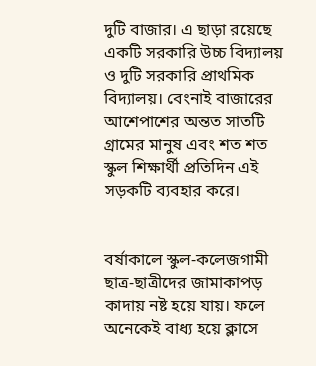দুটি বাজার। এ ছাড়া রয়েছে একটি সরকারি উচ্চ বিদ্যালয় ও দুটি সরকারি প্রাথমিক বিদ্যালয়। বেংনাই বাজারের আশেপাশের অন্তত সাতটি গ্রামের মানুষ এবং শত শত স্কুল শিক্ষার্থী প্রতিদিন এই সড়কটি ব্যবহার করে।


বর্ষাকালে স্কুল-কলেজগামী ছাত্র-ছাত্রীদের জামাকাপড় কাদায় নষ্ট হয়ে যায়। ফলে অনেকেই বাধ্য হয়ে ক্লাসে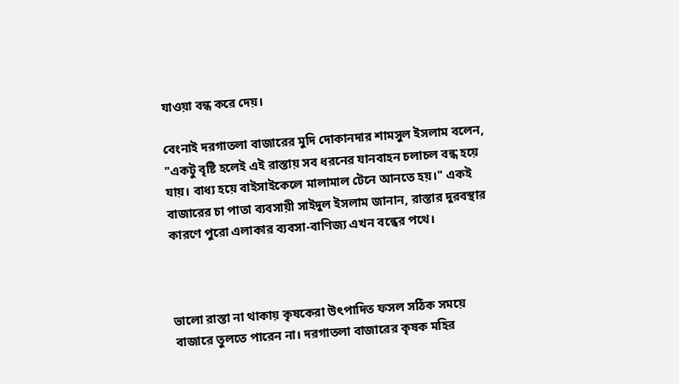যাওয়া বন্ধ করে দেয়।

বেংনাই দরগাতলা বাজারের মুদি দোকানদার শামসুল ইসলাম বলেন, "একটু বৃষ্টি হলেই এই রাস্তায় সব ধরনের যানবাহন চলাচল বন্ধ হয়ে যায়। বাধ্য হয়ে বাইসাইকেলে মালামাল টেনে আনতে হয়।" একই বাজারের চা পাতা ব্যবসায়ী সাইদুল ইসলাম জানান, রাস্তার দুরবস্থার কারণে পুরো এলাকার ব্যবসা-বাণিজ্য এখন বন্ধের পথে।



ভালো রাস্তা না থাকায় কৃষকেরা উৎপাদিত ফসল সঠিক সময়ে বাজারে তুলতে পারেন না। দরগাতলা বাজারের কৃষক মহির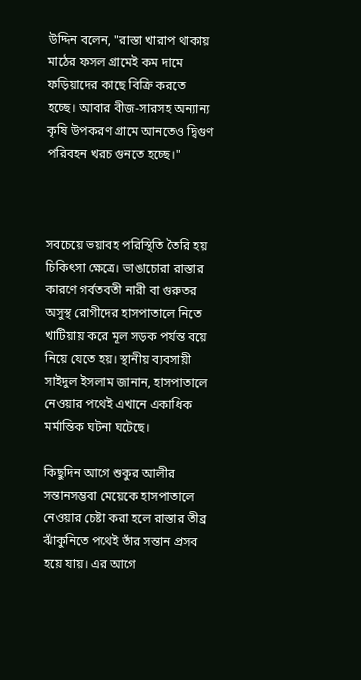উদ্দিন বলেন, "রাস্তা খারাপ থাকায় মাঠের ফসল গ্রামেই কম দামে ফড়িয়াদের কাছে বিক্রি করতে হচ্ছে। আবার বীজ-সারসহ অন্যান্য কৃষি উপকরণ গ্রামে আনতেও দ্বিগুণ পরিবহন খরচ গুনতে হচ্ছে।"



সবচেয়ে ভয়াবহ পরিস্থিতি তৈরি হয় চিকিৎসা ক্ষেত্রে। ভাঙাচোরা রাস্তার কারণে গর্বতবতী নারী বা গুরুতর অসুস্থ রোগীদের হাসপাতালে নিতে খাটিয়ায় করে মূল সড়ক পর্যন্ত বয়ে নিয়ে যেতে হয়। স্থানীয় ব্যবসায়ী সাইদুল ইসলাম জানান, হাসপাতালে নেওয়ার পথেই এখানে একাধিক মর্মান্তিক ঘটনা ঘটেছে।

কিছুদিন আগে শুকুর আলীর সন্তানসম্ভবা মেয়েকে হাসপাতালে নেওয়ার চেষ্টা করা হলে রাস্তার তীব্র ঝাঁকুনিতে পথেই তাঁর সন্তান প্রসব হয়ে যায়। এর আগে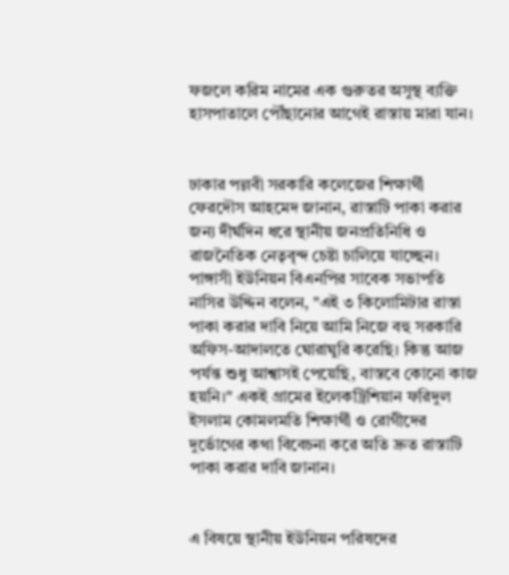ফজলে করিম নামের এক গুরুতর অসুস্থ ব্যক্তি হাসপাতালে পৌঁছানোর আগেই রাস্তায় মারা যান।


ঢাকার পল্লবী সরকারি কলেজের শিক্ষার্থী ফেরদৌস আহমেদ জানান, রাস্তাটি পাকা করার জন্য দীর্ঘদিন ধরে স্থানীয় জনপ্রতিনিধি ও রাজনৈতিক নেতৃবৃন্দ চেষ্টা চালিয়ে যাচ্ছেন। পাঙ্গাসী ইউনিয়ন বিএনপির সাবেক সভাপতি নাসির উদ্দিন বলেন, "এই ৩ কিলোমিটার রাস্তা পাকা করার দাবি নিয়ে আমি নিজে বহু সরকারি অফিস-আদালতে ঘোরাঘুরি করেছি। কিন্তু আজ পর্যন্ত শুধু আশ্বাসই পেয়েছি, বাস্তবে কোনো কাজ হয়নি।" একই গ্রামের ইলেকট্রিশিয়ান ফরিদুল ইসলাম কোমলমতি শিক্ষার্থী ও রোগীদের দুর্ভোগের কথা বিবেচনা করে অতি দ্রুত রাস্তাটি পাকা করার দাবি জানান।


এ বিষয়ে স্থানীয় ইউনিয়ন পরিষদের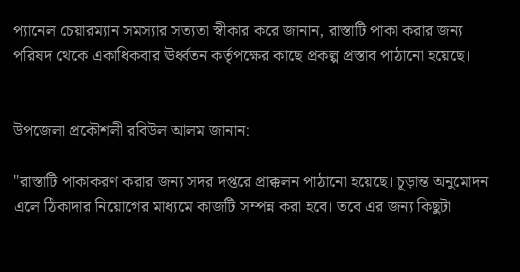প্যানেল চেয়ারম্যান সমস্যার সত্যতা স্বীকার করে জানান, রাস্তাটি পাকা করার জন্য পরিষদ থেকে একাধিকবার ঊর্ধ্বতন কর্তৃপক্ষের কাছে প্রকল্প প্রস্তাব পাঠানো হয়েছে।


উপজেলা প্রকৌশলী রবিউল আলম জানান:

"রাস্তাটি পাকাকরণ করার জন্য সদর দপ্তরে প্রাক্কলন পাঠানো হয়েছে। চূড়ান্ত অনুমোদন এলে ঠিকাদার নিয়োগের মাধ্যমে কাজটি সম্পন্ন করা হবে। তবে এর জন্য কিছুটা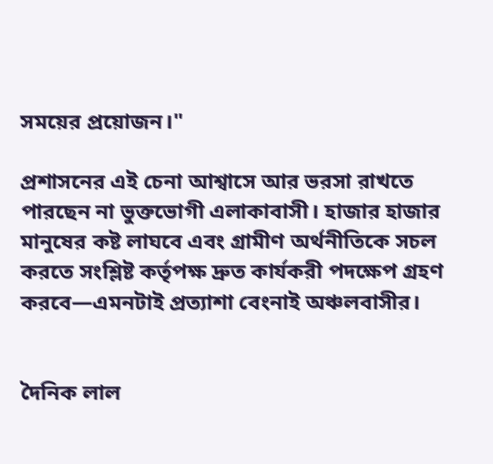সময়ের প্রয়োজন।"

প্রশাসনের এই চেনা আশ্বাসে আর ভরসা রাখতে পারছেন না ভুক্তভোগী এলাকাবাসী। হাজার হাজার মানুষের কষ্ট লাঘবে এবং গ্রামীণ অর্থনীতিকে সচল করতে সংশ্লিষ্ট কর্তৃপক্ষ দ্রুত কার্যকরী পদক্ষেপ গ্রহণ করবে—এমনটাই প্রত্যাশা বেংনাই অঞ্চলবাসীর।


দৈনিক লাল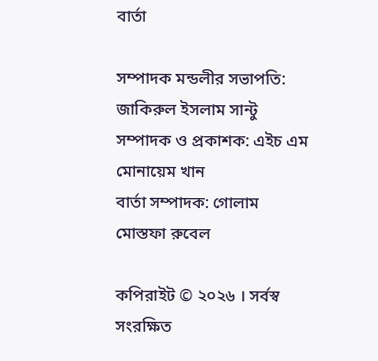বার্তা

সম্পাদক মন্ডলীর সভাপতি: জাকিরুল ইসলাম সান্টু
সম্পাদক ও প্রকাশক: এইচ এম মোনায়েম খান
বার্তা সম্পাদক: গোলাম মোস্তফা রুবেল

কপিরাইট © ২০২৬ । সর্বস্ব সংরক্ষিত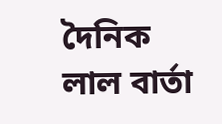দৈনিক লাল বার্তা